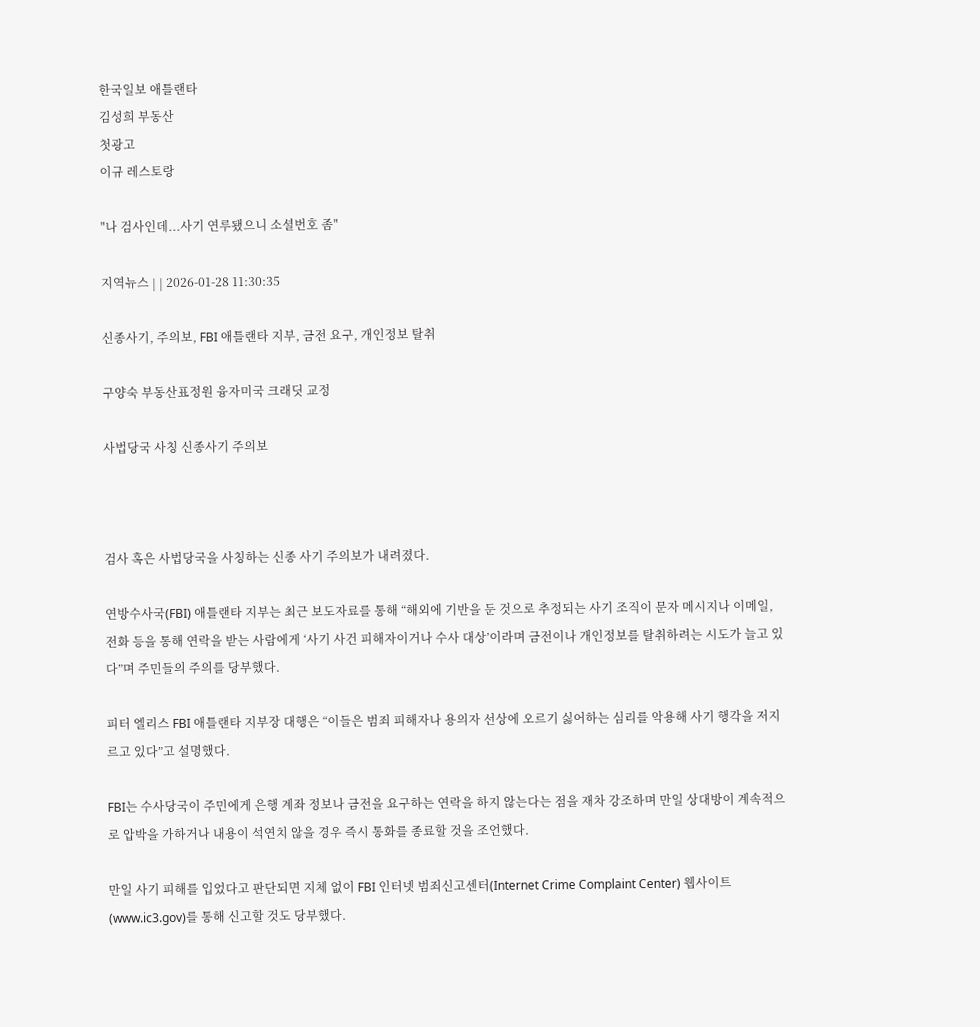한국일보 애틀랜타
김성희 부동산
첫광고
이규 레스토랑

"나 검사인데...사기 연루됐으니 소셜번호 좀"

지역뉴스 | | 2026-01-28 11:30:35

신종사기, 주의보, FBI 애틀랜타 지부, 금전 요구, 개인정보 탈취

구양숙 부동산표정원 융자미국 크래딧 교정

사법당국 사칭 신종사기 주의보



검사 혹은 사법당국을 사칭하는 신종 사기 주의보가 내려졌다.

연방수사국(FBI) 애틀랜타 지부는 최근 보도자료를 통해 “해외에 기반을 둔 것으로 추정되는 사기 조직이 문자 메시지나 이메일, 전화 등을 통해 연락을 받는 사람에게 ‘사기 사건 피해자이거나 수사 대상’이라며 금전이나 개인정보를 탈취하려는 시도가 늘고 있다”며 주민들의 주의를 당부했다.

피터 엘리스 FBI 애틀랜타 지부장 대행은 “이들은 범죄 피해자나 용의자 선상에 오르기 싫어하는 심리를 악용해 사기 행각을 저지르고 있다”고 설명했다.

FBI는 수사당국이 주민에게 은행 계좌 정보나 금전을 요구하는 연락을 하지 않는다는 점을 재차 강조하며 만일 상대방이 계속적으로 압박을 가하거나 내용이 석연치 않을 경우 즉시 통화를 종료할 것을 조언했다.

만일 사기 피해를 입었다고 판단되면 지체 없이 FBI 인터넷 범죄신고센터(Internet Crime Complaint Center) 웹사이트(www.ic3.gov)를 통해 신고할 것도 당부했다.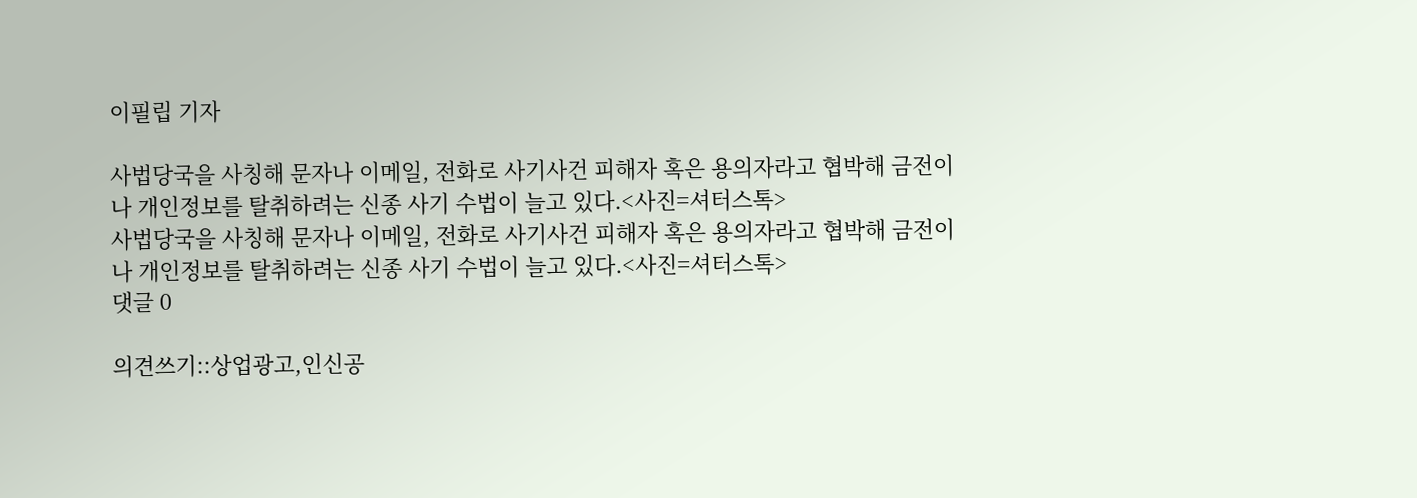이필립 기자

사법당국을 사칭해 문자나 이메일, 전화로 사기사건 피해자 혹은 용의자라고 협박해 금전이나 개인정보를 탈취하려는 신종 사기 수법이 늘고 있다.<사진=셔터스톡>
사법당국을 사칭해 문자나 이메일, 전화로 사기사건 피해자 혹은 용의자라고 협박해 금전이나 개인정보를 탈취하려는 신종 사기 수법이 늘고 있다.<사진=셔터스톡>
댓글 0

의견쓰기::상업광고,인신공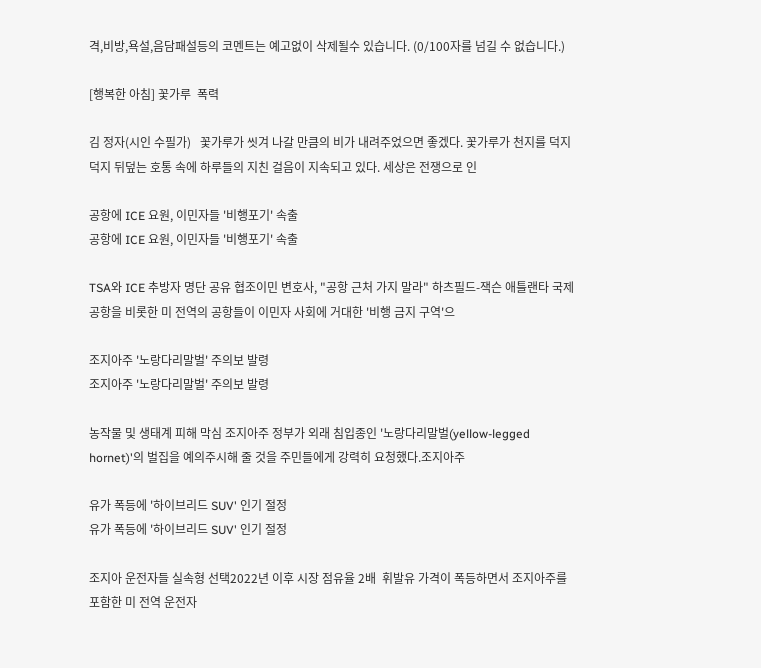격,비방,욕설,음담패설등의 코멘트는 예고없이 삭제될수 있습니다. (0/100자를 넘길 수 없습니다.)

[행복한 아침] 꽃가루  폭력

김 정자(시인 수필가)   꽃가루가 씻겨 나갈 만큼의 비가 내려주었으면 좋겠다. 꽃가루가 천지를 덕지덕지 뒤덮는 호통 속에 하루들의 지친 걸음이 지속되고 있다. 세상은 전쟁으로 인

공항에 ICE 요원, 이민자들 '비행포기' 속출
공항에 ICE 요원, 이민자들 '비행포기' 속출

TSA와 ICE 추방자 명단 공유 협조이민 변호사, "공항 근처 가지 말라" 하츠필드-잭슨 애틀랜타 국제공항을 비롯한 미 전역의 공항들이 이민자 사회에 거대한 '비행 금지 구역'으

조지아주 '노랑다리말벌' 주의보 발령
조지아주 '노랑다리말벌' 주의보 발령

농작물 및 생태계 피해 막심 조지아주 정부가 외래 침입종인 '노랑다리말벌(yellow-legged hornet)'의 벌집을 예의주시해 줄 것을 주민들에게 강력히 요청했다.조지아주

유가 폭등에 '하이브리드 SUV' 인기 절정
유가 폭등에 '하이브리드 SUV' 인기 절정

조지아 운전자들 실속형 선택2022년 이후 시장 점유율 2배  휘발유 가격이 폭등하면서 조지아주를 포함한 미 전역 운전자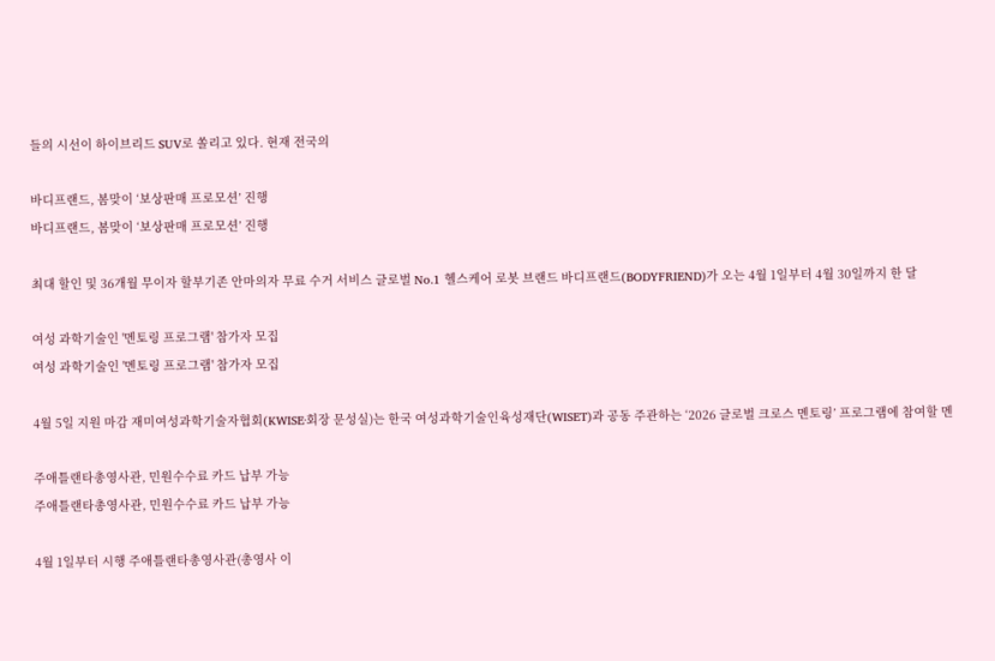들의 시선이 하이브리드 SUV로 쏠리고 있다. 현재 전국의

바디프랜드, 봄맞이 ‘보상판매 프로모션’ 진행
바디프랜드, 봄맞이 ‘보상판매 프로모션’ 진행

최대 할인 및 36개월 무이자 할부기존 안마의자 무료 수거 서비스 글로벌 No.1 헬스케어 로봇 브랜드 바디프랜드(BODYFRIEND)가 오는 4월 1일부터 4월 30일까지 한 달

여성 과학기술인 '멘토링 프로그램' 참가자 모집
여성 과학기술인 '멘토링 프로그램' 참가자 모집

4월 5일 지원 마감 재미여성과학기술자협회(KWISE·회장 문성실)는 한국 여성과학기술인육성재단(WISET)과 공동 주관하는 ‘2026 글로벌 크로스 멘토링’ 프로그램에 참여할 멘

주애틀랜타총영사관, 민원수수료 카드 납부 가능
주애틀랜타총영사관, 민원수수료 카드 납부 가능

4월 1일부터 시행 주애틀랜타총영사관(총영사 이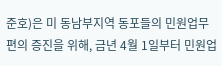준호)은 미 동남부지역 동포들의 민원업무 편의 증진을 위해, 금년 4월 1일부터 민원업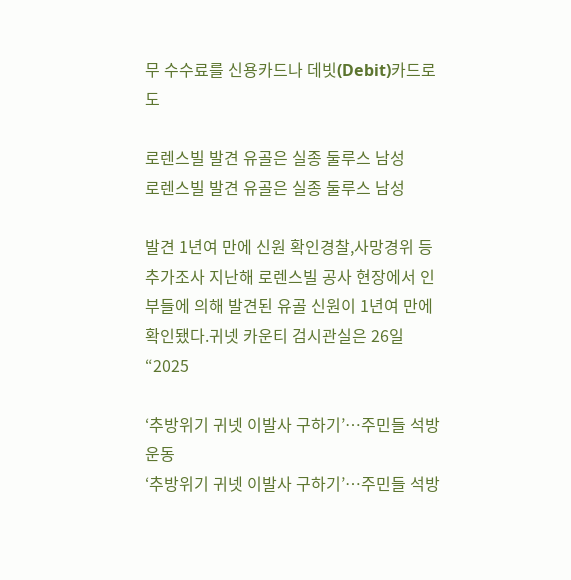무 수수료를 신용카드나 데빗(Debit)카드로도

로렌스빌 발견 유골은 실종 둘루스 남성
로렌스빌 발견 유골은 실종 둘루스 남성

발견 1년여 만에 신원 확인경찰,사망경위 등 추가조사 지난해 로렌스빌 공사 현장에서 인부들에 의해 발견된 유골 신원이 1년여 만에 확인됐다.귀넷 카운티 검시관실은 26일 “2025

‘추방위기 귀넷 이발사 구하기’…주민들 석방운동
‘추방위기 귀넷 이발사 구하기’…주민들 석방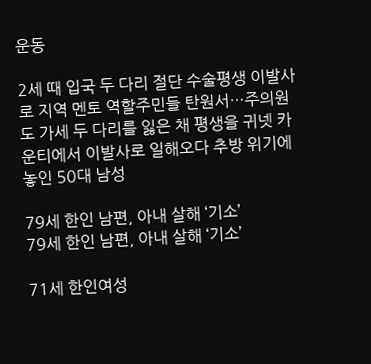운동

2세 때 입국 두 다리 절단 수술평생 이발사로 지역 멘토 역할주민들 탄원서…주의원도 가세 두 다리를 잃은 채 평생을 귀넷 카운티에서 이발사로 일해오다 추방 위기에 놓인 50대 남성

79세 한인 남편, 아내 살해 ‘기소’
79세 한인 남편, 아내 살해 ‘기소’

71세 한인여성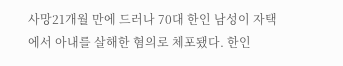사망21개월 만에 드러나 70대 한인 남성이 자택에서 아내를 살해한 혐의로 체포됐다. 한인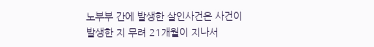노부부 간에 발생한 살인사건은 사건이 발생한 지 무려 21개월이 지나서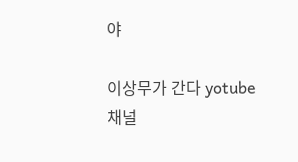야

이상무가 간다 yotube 채널